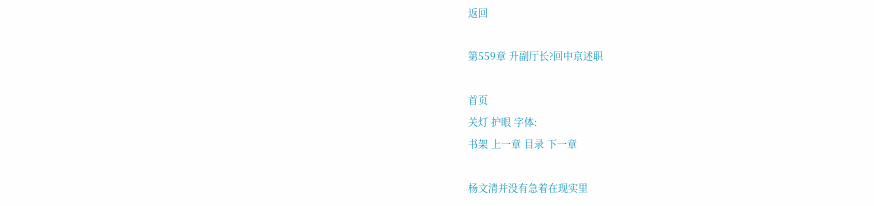返回

第559章 升副厅长?回中京述职

首页
关灯 护眼 字体:
书架 上一章 目录 下一章

杨文清并没有急着在现实里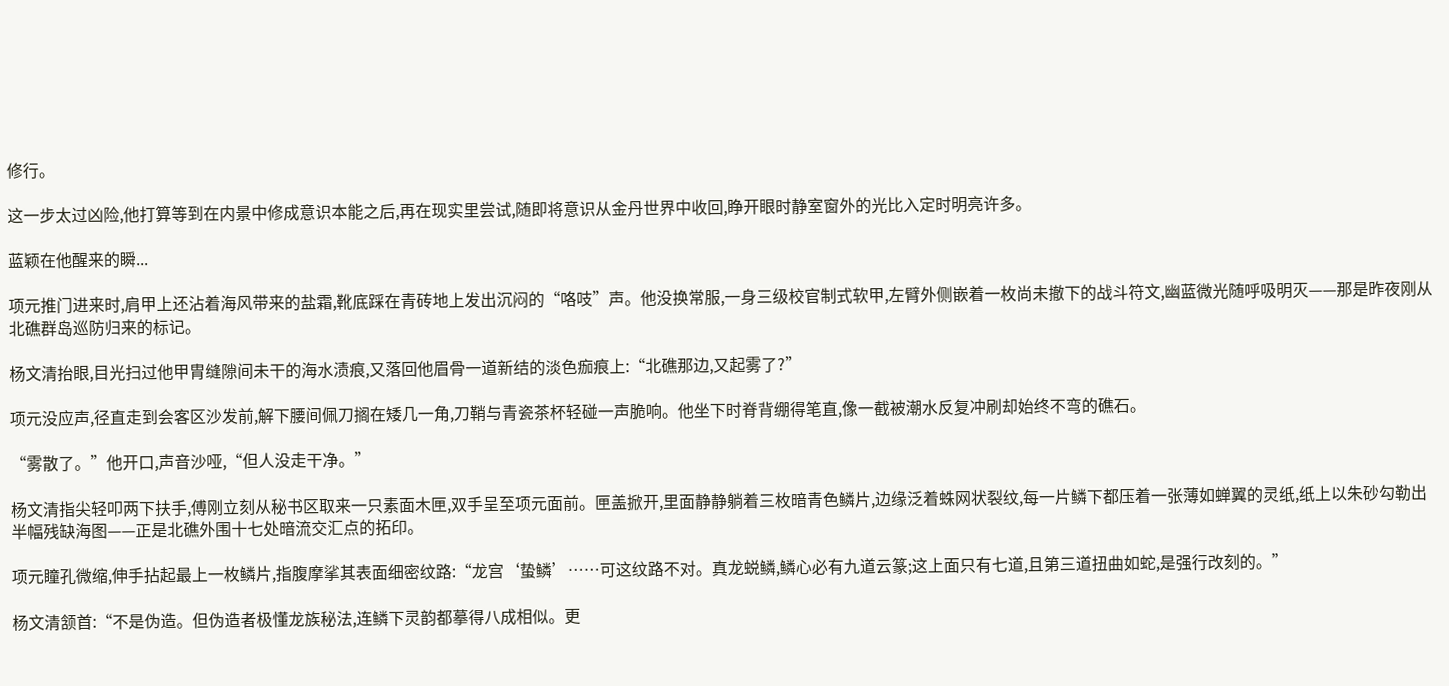修行。

这一步太过凶险,他打算等到在内景中修成意识本能之后,再在现实里尝试,随即将意识从金丹世界中收回,睁开眼时静室窗外的光比入定时明亮许多。

蓝颖在他醒来的瞬...

项元推门进来时,肩甲上还沾着海风带来的盐霜,靴底踩在青砖地上发出沉闷的“咯吱”声。他没换常服,一身三级校官制式软甲,左臂外侧嵌着一枚尚未撤下的战斗符文,幽蓝微光随呼吸明灭——那是昨夜刚从北礁群岛巡防归来的标记。

杨文清抬眼,目光扫过他甲胄缝隙间未干的海水渍痕,又落回他眉骨一道新结的淡色痂痕上:“北礁那边,又起雾了?”

项元没应声,径直走到会客区沙发前,解下腰间佩刀搁在矮几一角,刀鞘与青瓷茶杯轻碰一声脆响。他坐下时脊背绷得笔直,像一截被潮水反复冲刷却始终不弯的礁石。

“雾散了。”他开口,声音沙哑,“但人没走干净。”

杨文清指尖轻叩两下扶手,傅刚立刻从秘书区取来一只素面木匣,双手呈至项元面前。匣盖掀开,里面静静躺着三枚暗青色鳞片,边缘泛着蛛网状裂纹,每一片鳞下都压着一张薄如蝉翼的灵纸,纸上以朱砂勾勒出半幅残缺海图——正是北礁外围十七处暗流交汇点的拓印。

项元瞳孔微缩,伸手拈起最上一枚鳞片,指腹摩挲其表面细密纹路:“龙宫‘蛰鳞’……可这纹路不对。真龙蜕鳞,鳞心必有九道云篆;这上面只有七道,且第三道扭曲如蛇,是强行改刻的。”

杨文清颔首:“不是伪造。但伪造者极懂龙族秘法,连鳞下灵韵都摹得八成相似。更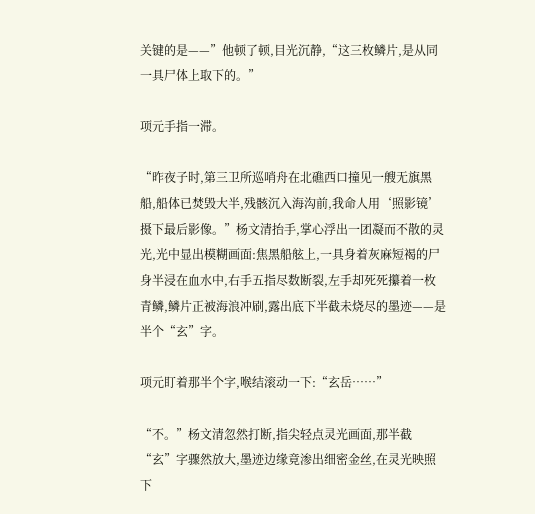关键的是——”他顿了顿,目光沉静,“这三枚鳞片,是从同一具尸体上取下的。”

项元手指一滞。

“昨夜子时,第三卫所巡哨舟在北礁西口撞见一艘无旗黑船,船体已焚毁大半,残骸沉入海沟前,我命人用‘照影镜’摄下最后影像。”杨文清抬手,掌心浮出一团凝而不散的灵光,光中显出模糊画面:焦黑船舷上,一具身着灰麻短褐的尸身半浸在血水中,右手五指尽数断裂,左手却死死攥着一枚青鳞,鳞片正被海浪冲刷,露出底下半截未烧尽的墨迹——是半个“玄”字。

项元盯着那半个字,喉结滚动一下:“玄岳……”

“不。”杨文清忽然打断,指尖轻点灵光画面,那半截“玄”字骤然放大,墨迹边缘竟渗出细密金丝,在灵光映照下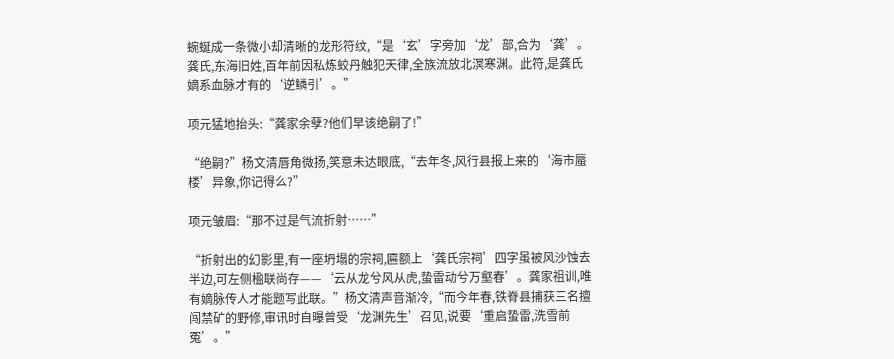蜿蜒成一条微小却清晰的龙形符纹,“是‘玄’字旁加‘龙’部,合为‘龚’。龚氏,东海旧姓,百年前因私炼蛟丹触犯天律,全族流放北溟寒渊。此符,是龚氏嫡系血脉才有的‘逆鳞引’。”

项元猛地抬头:“龚家余孽?他们早该绝嗣了!”

“绝嗣?”杨文清唇角微扬,笑意未达眼底,“去年冬,风行县报上来的‘海市蜃楼’异象,你记得么?”

项元皱眉:“那不过是气流折射……”

“折射出的幻影里,有一座坍塌的宗祠,匾额上‘龚氏宗祠’四字虽被风沙蚀去半边,可左侧楹联尚存——‘云从龙兮风从虎,蛰雷动兮万壑春’。龚家祖训,唯有嫡脉传人才能题写此联。”杨文清声音渐冷,“而今年春,铁脊县捕获三名擅闯禁矿的野修,审讯时自曝曾受‘龙渊先生’召见,说要‘重启蛰雷,洗雪前冤’。”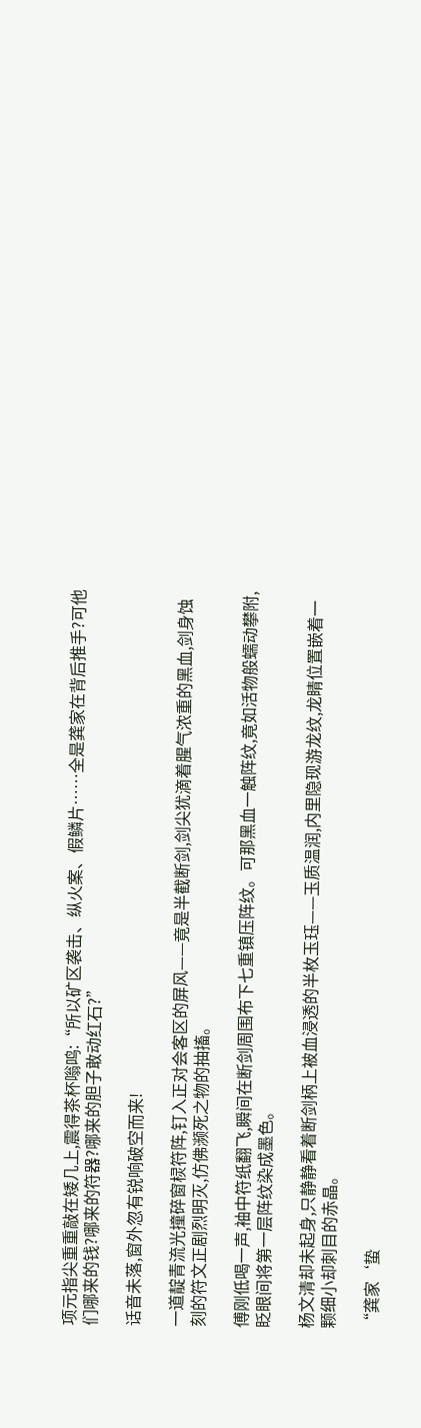项元指尖重重敲在矮几上,震得茶杯嗡鸣:“所以矿区袭击、纵火案、假鳞片……全是龚家在背后推手?可他们哪来的钱?哪来的符器?哪来的胆子敢动红石?”

话音未落,窗外忽有锐响破空而来!

一道靛青流光撞碎窗棂符阵,钉入正对会客区的屏风——竟是半截断剑,剑尖犹滴着腥气浓重的黑血,剑身蚀刻的符文正剧烈明灭,仿佛濒死之物的抽搐。

傅刚低喝一声,袖中符纸翻飞,瞬间在断剑周围布下七重镇压阵纹。可那黑血一触阵纹,竟如活物般蠕动攀附,眨眼间将第一层阵纹染成墨色。

杨文清却未起身,只静静看着断剑柄上被血浸透的半枚玉珏——玉质温润,内里隐现游龙纹,龙睛位置嵌着一颗细小却刺目的赤晶。

“龚家‘蛰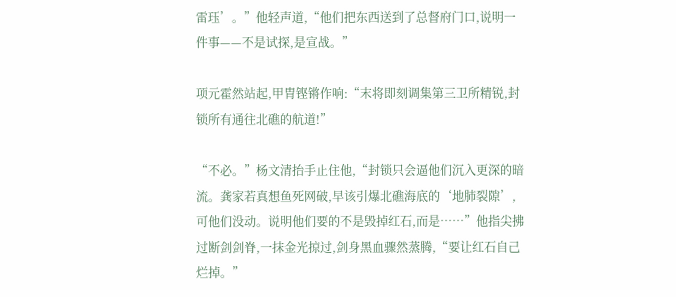雷珏’。”他轻声道,“他们把东西送到了总督府门口,说明一件事——不是试探,是宣战。”

项元霍然站起,甲胄铿锵作响:“末将即刻调集第三卫所精锐,封锁所有通往北礁的航道!”

“不必。”杨文清抬手止住他,“封锁只会逼他们沉入更深的暗流。龚家若真想鱼死网破,早该引爆北礁海底的‘地肺裂隙’,可他们没动。说明他们要的不是毁掉红石,而是……”他指尖拂过断剑剑脊,一抹金光掠过,剑身黑血骤然蒸腾,“要让红石自己烂掉。”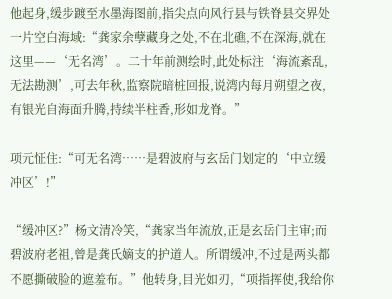他起身,缓步踱至水墨海图前,指尖点向风行县与铁脊县交界处一片空白海域:“龚家余孽藏身之处,不在北礁,不在深海,就在这里——‘无名湾’。二十年前测绘时,此处标注‘海流紊乱,无法勘测’,可去年秋,监察院暗桩回报,说湾内每月朔望之夜,有银光自海面升腾,持续半柱香,形如龙脊。”

项元怔住:“可无名湾……是碧波府与玄岳门划定的‘中立缓冲区’!”

“缓冲区?”杨文清冷笑,“龚家当年流放,正是玄岳门主审;而碧波府老祖,曾是龚氏嫡支的护道人。所谓缓冲,不过是两头都不愿撕破脸的遮羞布。”他转身,目光如刃,“项指挥使,我给你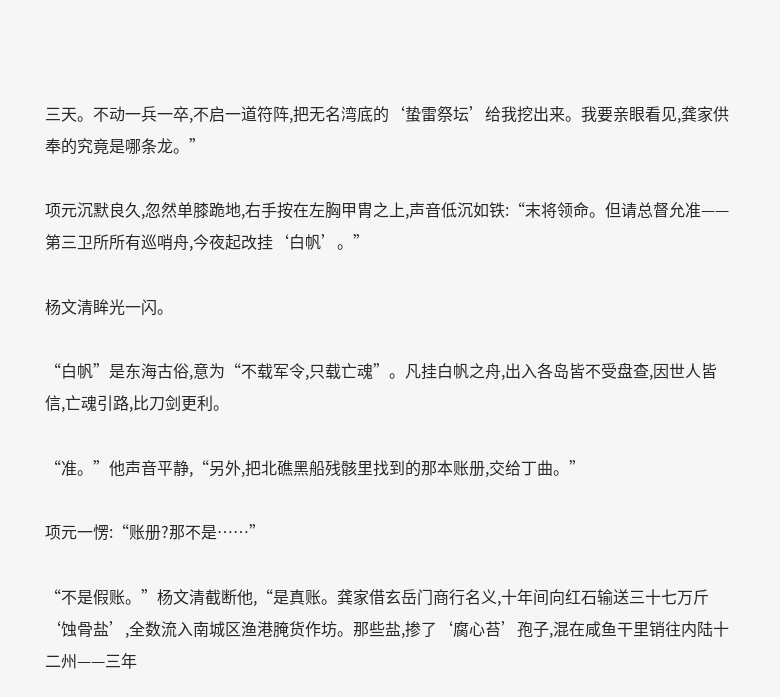三天。不动一兵一卒,不启一道符阵,把无名湾底的‘蛰雷祭坛’给我挖出来。我要亲眼看见,龚家供奉的究竟是哪条龙。”

项元沉默良久,忽然单膝跪地,右手按在左胸甲胄之上,声音低沉如铁:“末将领命。但请总督允准——第三卫所所有巡哨舟,今夜起改挂‘白帆’。”

杨文清眸光一闪。

“白帆”是东海古俗,意为“不载军令,只载亡魂”。凡挂白帆之舟,出入各岛皆不受盘查,因世人皆信,亡魂引路,比刀剑更利。

“准。”他声音平静,“另外,把北礁黑船残骸里找到的那本账册,交给丁曲。”

项元一愣:“账册?那不是……”

“不是假账。”杨文清截断他,“是真账。龚家借玄岳门商行名义,十年间向红石输送三十七万斤‘蚀骨盐’,全数流入南城区渔港腌货作坊。那些盐,掺了‘腐心苔’孢子,混在咸鱼干里销往内陆十二州——三年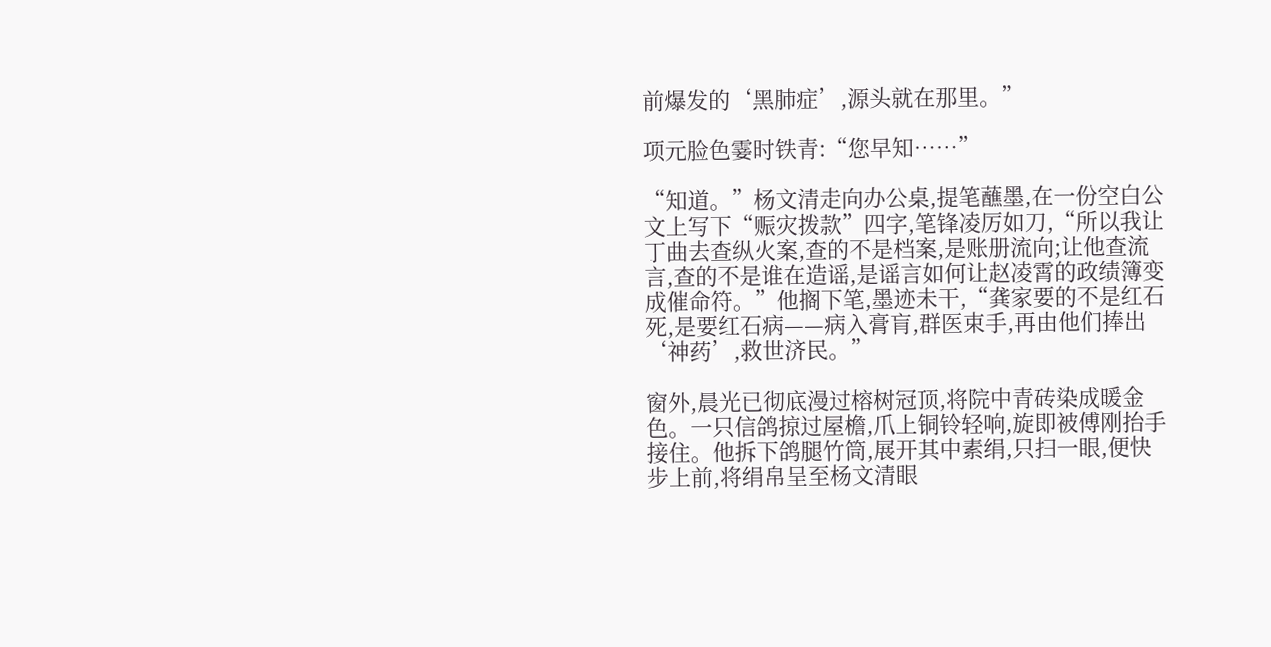前爆发的‘黑肺症’,源头就在那里。”

项元脸色霎时铁青:“您早知……”

“知道。”杨文清走向办公桌,提笔蘸墨,在一份空白公文上写下“赈灾拨款”四字,笔锋凌厉如刀,“所以我让丁曲去查纵火案,查的不是档案,是账册流向;让他查流言,查的不是谁在造谣,是谣言如何让赵凌霄的政绩簿变成催命符。”他搁下笔,墨迹未干,“龚家要的不是红石死,是要红石病——病入膏肓,群医束手,再由他们捧出‘神药’,救世济民。”

窗外,晨光已彻底漫过榕树冠顶,将院中青砖染成暖金色。一只信鸽掠过屋檐,爪上铜铃轻响,旋即被傅刚抬手接住。他拆下鸽腿竹筒,展开其中素绢,只扫一眼,便快步上前,将绢帛呈至杨文清眼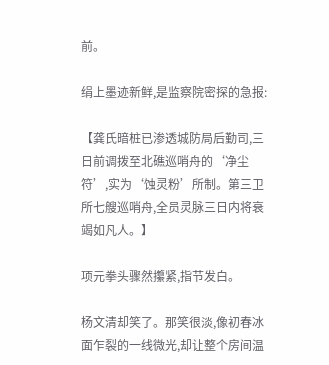前。

绢上墨迹新鲜,是监察院密探的急报:

【龚氏暗桩已渗透城防局后勤司,三日前调拨至北礁巡哨舟的‘净尘符’,实为‘蚀灵粉’所制。第三卫所七艘巡哨舟,全员灵脉三日内将衰竭如凡人。】

项元拳头骤然攥紧,指节发白。

杨文清却笑了。那笑很淡,像初春冰面乍裂的一线微光,却让整个房间温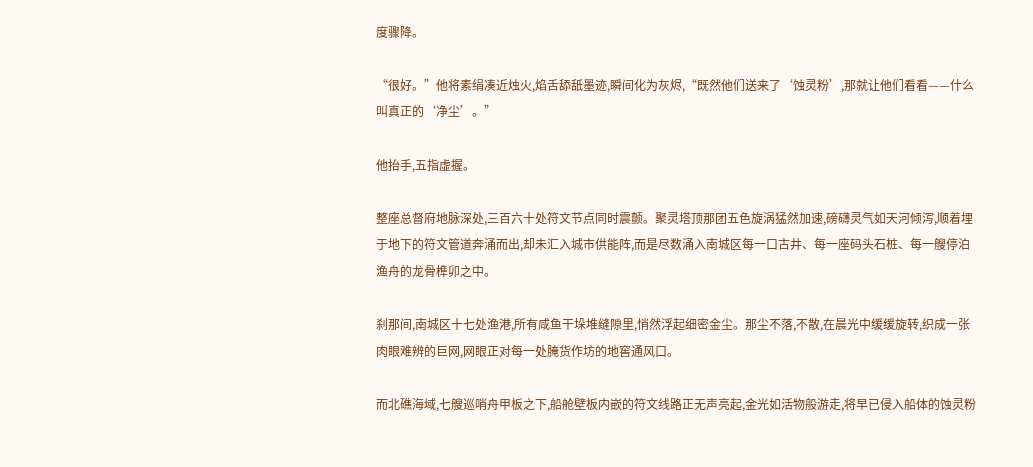度骤降。

“很好。”他将素绢凑近烛火,焰舌舔舐墨迹,瞬间化为灰烬,“既然他们送来了‘蚀灵粉’,那就让他们看看——什么叫真正的‘净尘’。”

他抬手,五指虚握。

整座总督府地脉深处,三百六十处符文节点同时震颤。聚灵塔顶那团五色旋涡猛然加速,磅礴灵气如天河倾泻,顺着埋于地下的符文管道奔涌而出,却未汇入城市供能阵,而是尽数涌入南城区每一口古井、每一座码头石桩、每一艘停泊渔舟的龙骨榫卯之中。

刹那间,南城区十七处渔港,所有咸鱼干垛堆缝隙里,悄然浮起细密金尘。那尘不落,不散,在晨光中缓缓旋转,织成一张肉眼难辨的巨网,网眼正对每一处腌货作坊的地窖通风口。

而北礁海域,七艘巡哨舟甲板之下,船舱壁板内嵌的符文线路正无声亮起,金光如活物般游走,将早已侵入船体的蚀灵粉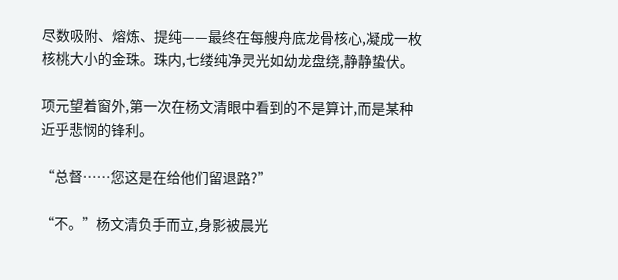尽数吸附、熔炼、提纯——最终在每艘舟底龙骨核心,凝成一枚核桃大小的金珠。珠内,七缕纯净灵光如幼龙盘绕,静静蛰伏。

项元望着窗外,第一次在杨文清眼中看到的不是算计,而是某种近乎悲悯的锋利。

“总督……您这是在给他们留退路?”

“不。”杨文清负手而立,身影被晨光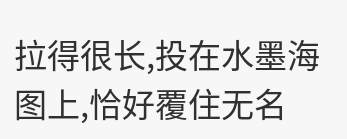拉得很长,投在水墨海图上,恰好覆住无名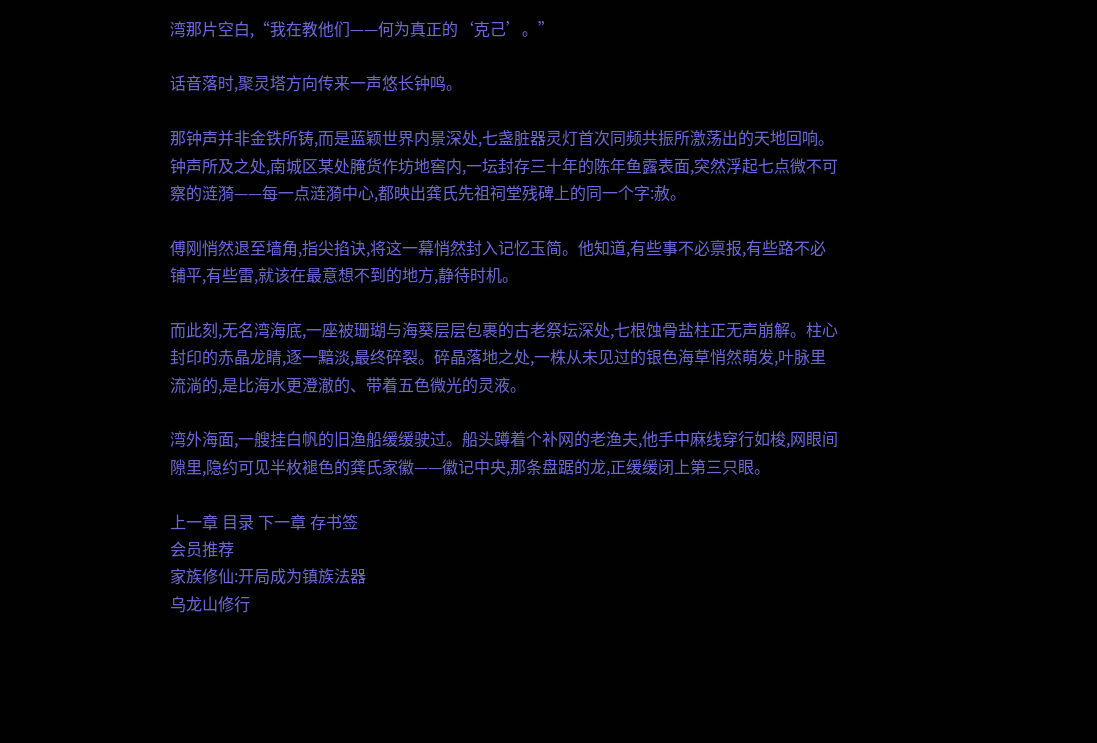湾那片空白,“我在教他们——何为真正的‘克己’。”

话音落时,聚灵塔方向传来一声悠长钟鸣。

那钟声并非金铁所铸,而是蓝颖世界内景深处,七盏脏器灵灯首次同频共振所激荡出的天地回响。钟声所及之处,南城区某处腌货作坊地窖内,一坛封存三十年的陈年鱼露表面,突然浮起七点微不可察的涟漪——每一点涟漪中心,都映出龚氏先祖祠堂残碑上的同一个字:赦。

傅刚悄然退至墙角,指尖掐诀,将这一幕悄然封入记忆玉简。他知道,有些事不必禀报,有些路不必铺平,有些雷,就该在最意想不到的地方,静待时机。

而此刻,无名湾海底,一座被珊瑚与海葵层层包裹的古老祭坛深处,七根蚀骨盐柱正无声崩解。柱心封印的赤晶龙睛,逐一黯淡,最终碎裂。碎晶落地之处,一株从未见过的银色海草悄然萌发,叶脉里流淌的,是比海水更澄澈的、带着五色微光的灵液。

湾外海面,一艘挂白帆的旧渔船缓缓驶过。船头蹲着个补网的老渔夫,他手中麻线穿行如梭,网眼间隙里,隐约可见半枚褪色的龚氏家徽——徽记中央,那条盘踞的龙,正缓缓闭上第三只眼。

上一章 目录 下一章 存书签
会员推荐
家族修仙:开局成为镇族法器
乌龙山修行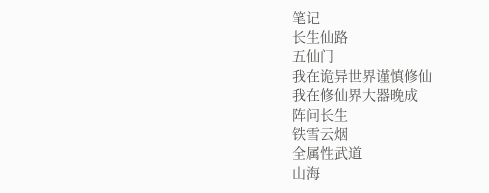笔记
长生仙路
五仙门
我在诡异世界谨慎修仙
我在修仙界大器晚成
阵问长生
铁雪云烟
全属性武道
山海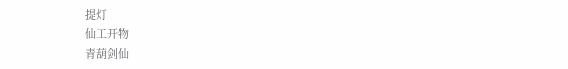提灯
仙工开物
青葫剑仙